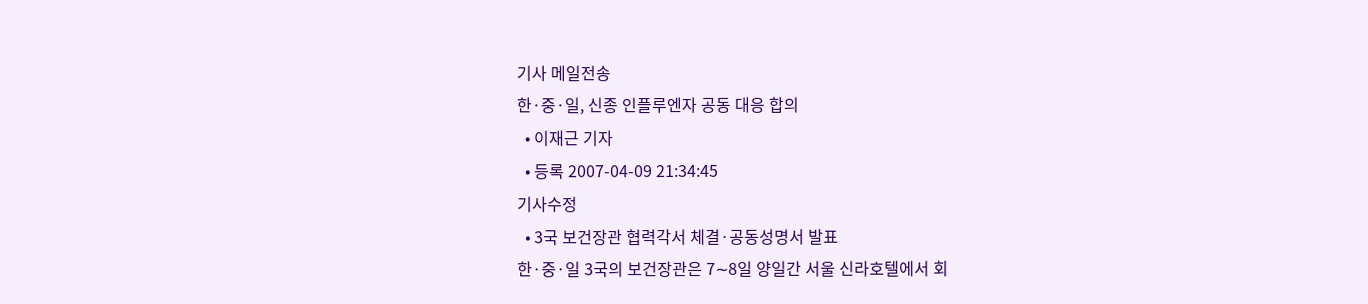기사 메일전송
한·중·일, 신종 인플루엔자 공동 대응 합의
  • 이재근 기자
  • 등록 2007-04-09 21:34:45
기사수정
  • 3국 보건장관 협력각서 체결·공동성명서 발표
한·중·일 3국의 보건장관은 7∼8일 양일간 서울 신라호텔에서 회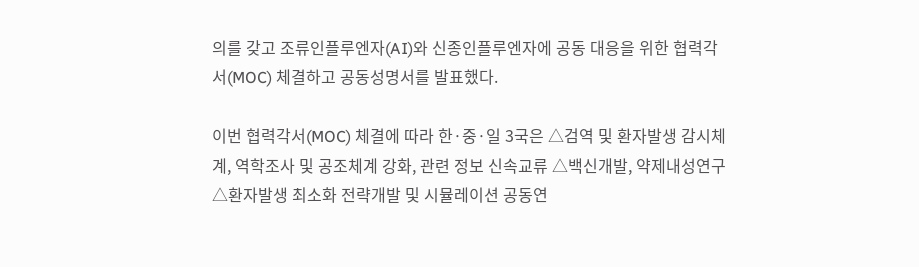의를 갖고 조류인플루엔자(AI)와 신종인플루엔자에 공동 대응을 위한 협력각서(MOC) 체결하고 공동성명서를 발표했다.

이번 협력각서(MOC) 체결에 따라 한·중·일 3국은 △검역 및 환자발생 감시체계, 역학조사 및 공조체계 강화, 관련 정보 신속교류 △백신개발, 약제내성연구 △환자발생 최소화 전략개발 및 시뮬레이션 공동연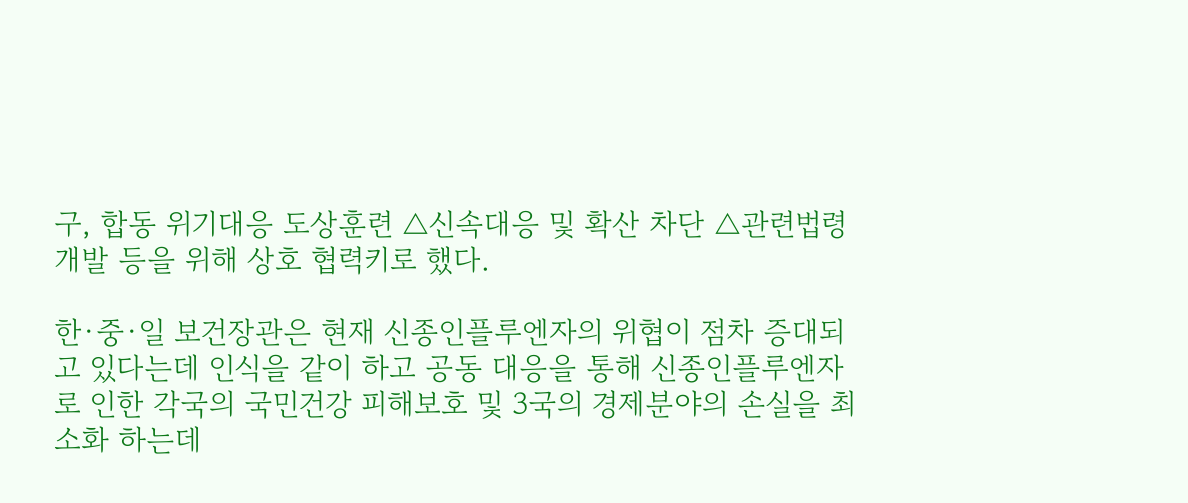구, 합동 위기대응 도상훈련 △신속대응 및 확산 차단 △관련법령 개발 등을 위해 상호 협력키로 했다.

한·중·일 보건장관은 현재 신종인플루엔자의 위협이 점차 증대되고 있다는데 인식을 같이 하고 공동 대응을 통해 신종인플루엔자로 인한 각국의 국민건강 피해보호 및 3국의 경제분야의 손실을 최소화 하는데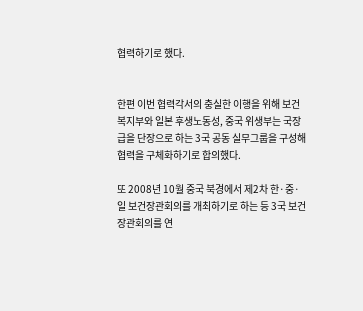협력하기로 했다.


한편 이번 협력각서의 충실한 이행을 위해 보건복지부와 일본 후생노동성, 중국 위생부는 국장급을 단장으로 하는 3국 공동 실무그룹을 구성해 협력을 구체화하기로 합의했다.

또 2008년 10월 중국 북경에서 제2차 한·중·일 보건장관회의를 개최하기로 하는 등 3국 보건장관회의를 연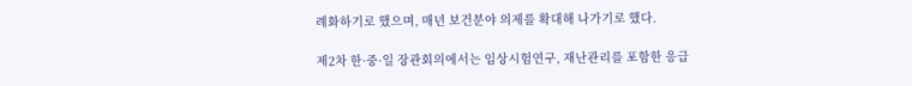례화하기로 했으며, 매년 보건분야 의제를 확대해 나가기로 했다.

제2차 한·중·일 장관회의에서는 임상시험연구, 재난관리를 포함한 응급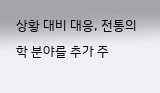상황 대비 대응, 전통의학 분야를 추가 주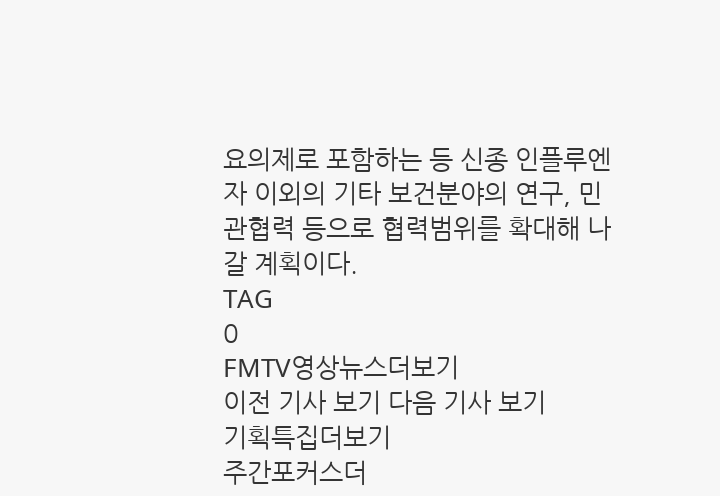요의제로 포함하는 등 신종 인플루엔자 이외의 기타 보건분야의 연구, 민관협력 등으로 협력범위를 확대해 나갈 계획이다.
TAG
0
FMTV영상뉴스더보기
이전 기사 보기 다음 기사 보기
기획특집더보기
주간포커스더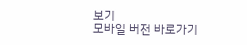보기
모바일 버전 바로가기